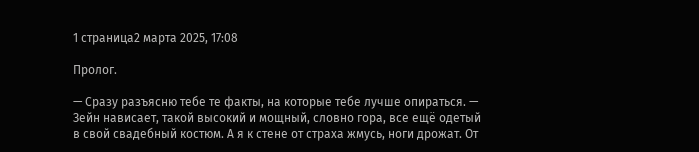1 страница2 марта 2025, 17:08

Пролог.

— Сразу разъясню тебе те факты, на которые тебе лучше опираться. — Зейн нависает, такой высокий и мощный, словно гора, все ещё одетый в свой свадебный костюм. А я к стене от страха жмусь, ноги дрожат. От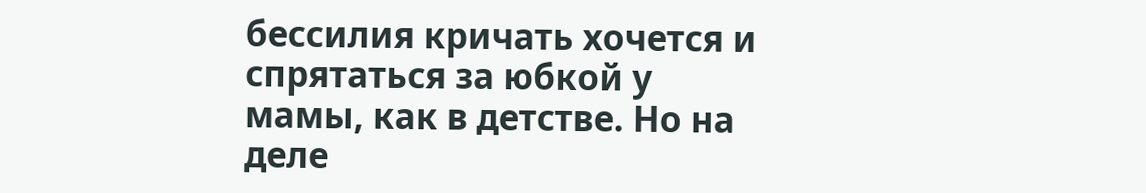бессилия кричать хочется и спрятаться за юбкой у мамы, как в детстве. Но на деле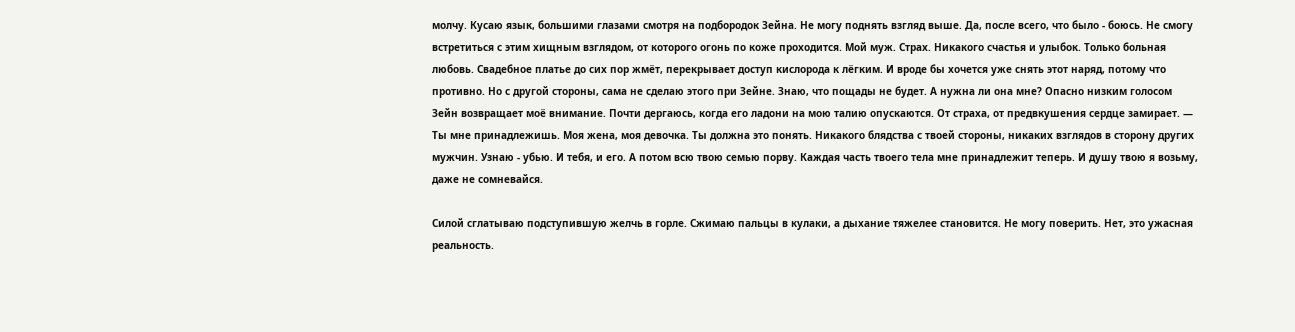молчу. Кусаю язык, большими глазами смотря на подбородок Зейна. Не могу поднять взгляд выше. Да, после всего, что было - боюсь. Не смогу встретиться с этим хищным взглядом, от которого огонь по коже проходится. Мой муж. Страх. Никакого счастья и улыбок. Только больная любовь. Свадебное платье до сих пор жмёт, перекрывает доступ кислорода к лёгким. И вроде бы хочется уже снять этот наряд, потому что противно. Но с другой стороны, сама не сделаю этого при Зейне. Знаю, что пощады не будет. А нужна ли она мне? Опасно низким голосом Зейн возвращает моё внимание. Почти дергаюсь, когда его ладони на мою талию опускаются. От страха, от предвкушения сердце замирает. — Ты мне принадлежишь. Моя жена, моя девочка. Ты должна это понять. Никакого блядства с твоей стороны, никаких взглядов в сторону других мужчин. Узнаю - убью. И тебя, и его. А потом всю твою семью порву. Каждая часть твоего тела мне принадлежит теперь. И душу твою я возьму, даже не сомневайся.

Силой сглатываю подступившую желчь в горле. Сжимаю пальцы в кулаки, а дыхание тяжелее становится. Не могу поверить. Нет, это ужасная реальность.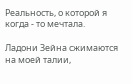Реальность, о которой я когда - то мечтала.

Ладони Зейна сжимаются на моей талии,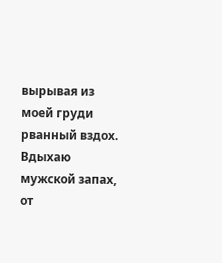вырывая из моей груди рванный вздох. Вдыхаю мужской запах, от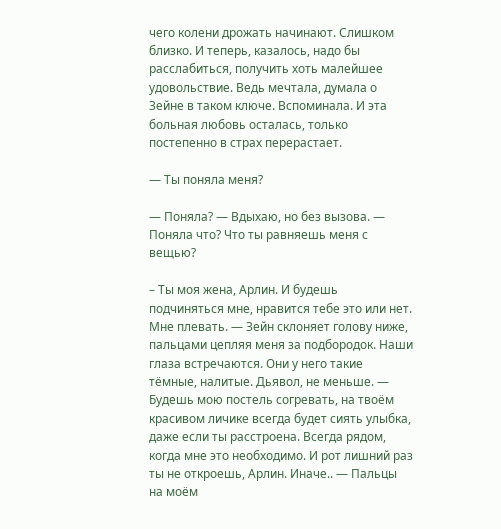чего колени дрожать начинают. Слишком близко. И теперь, казалось, надо бы расслабиться, получить хоть малейшее удовольствие. Ведь мечтала, думала о Зейне в таком ключе. Вспоминала. И эта больная любовь осталась, только постепенно в страх перерастает.

— Ты поняла меня?

— Поняла? — Вдыхаю, но без вызова. — Поняла что? Что ты равняешь меня с вещью?

– Ты моя жена, Арлин. И будешь подчиняться мне, нравится тебе это или нет. Мне плевать. — Зейн склоняет голову ниже, пальцами цепляя меня за подбородок. Наши глаза встречаются. Они у него такие тёмные, налитые. Дьявол, не меньше. — Будешь мою постель согревать, на твоём красивом личике всегда будет сиять улыбка, даже если ты расстроена. Всегда рядом, когда мне это необходимо. И рот лишний раз ты не откроешь, Арлин. Иначе.. — Пальцы на моём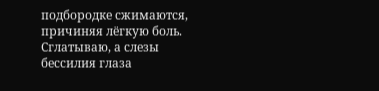подбородке сжимаются, причиняя лёгкую боль. Сглатываю, а слезы бессилия глаза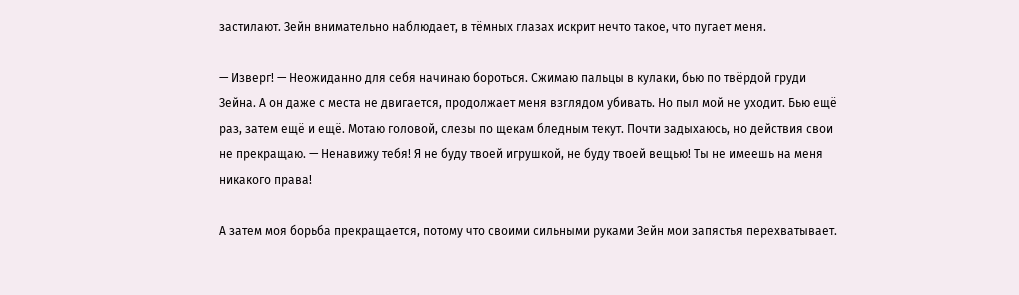застилают. Зейн внимательно наблюдает, в тёмных глазах искрит нечто такое, что пугает меня.

— Изверг! — Неожиданно для себя начинаю бороться. Сжимаю пальцы в кулаки, бью по твёрдой груди Зейна. А он даже с места не двигается, продолжает меня взглядом убивать. Но пыл мой не уходит. Бью ещё раз, затем ещё и ещё. Мотаю головой, слезы по щекам бледным текут. Почти задыхаюсь, но действия свои не прекращаю. — Ненавижу тебя! Я не буду твоей игрушкой, не буду твоей вещью! Ты не имеешь на меня никакого права!

А затем моя борьба прекращается, потому что своими сильными руками Зейн мои запястья перехватывает.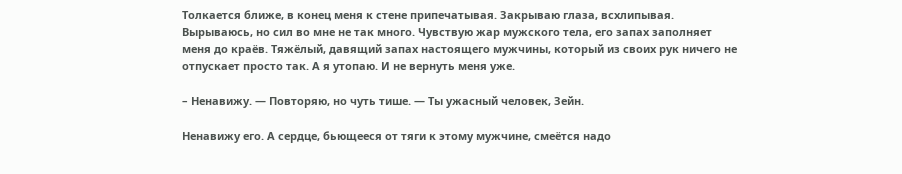Толкается ближе, в конец меня к стене припечатывая. Закрываю глаза, всхлипывая. Вырываюсь, но сил во мне не так много. Чувствую жар мужского тела, его запах заполняет меня до краёв. Тяжёлый, давящий запах настоящего мужчины, который из своих рук ничего не отпускает просто так. А я утопаю. И не вернуть меня уже.

– Ненавижу. — Повторяю, но чуть тише. — Ты ужасный человек, Зейн.

Ненавижу его. А сердце, бьющееся от тяги к этому мужчине, смеётся надо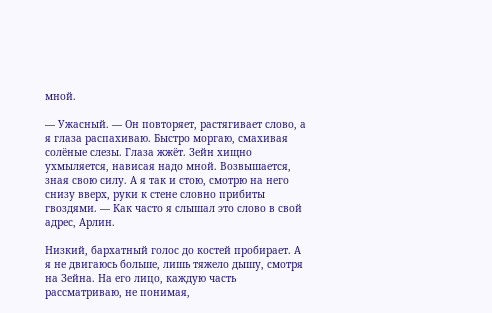мной.

— Ужасный. — Он повторяет, растягивает слово, а я глаза распахиваю. Быстро моргаю, смахивая солёные слезы. Глаза жжёт. Зейн хищно ухмыляется, нависая надо мной. Возвышается, зная свою силу. А я так и стою, смотрю на него снизу вверх, руки к стене словно прибиты гвоздями. — Как часто я слышал это слово в свой адрес, Арлин.

Низкий, бархатный голос до костей пробирает. А я не двигаюсь больше, лишь тяжело дышу, смотря на Зейна. На его лицо, каждую часть рассматриваю, не понимая,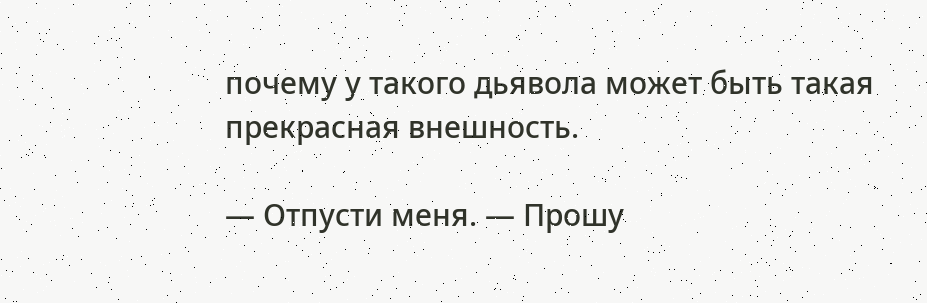почему у такого дьявола может быть такая прекрасная внешность.

— Отпусти меня. — Прошу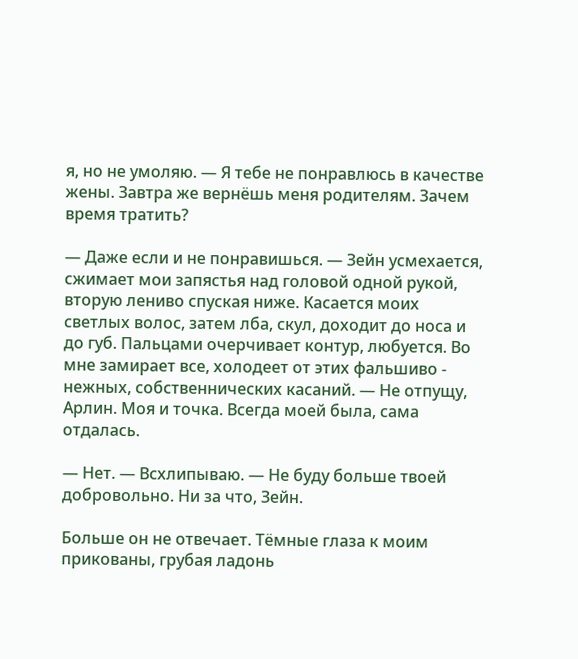я, но не умоляю. — Я тебе не понравлюсь в качестве жены. Завтра же вернёшь меня родителям. Зачем время тратить?

— Даже если и не понравишься. — Зейн усмехается, сжимает мои запястья над головой одной рукой, вторую лениво спуская ниже. Касается моих светлых волос, затем лба, скул, доходит до носа и до губ. Пальцами очерчивает контур, любуется. Во мне замирает все, холодеет от этих фальшиво - нежных, собственнических касаний. — Не отпущу, Арлин. Моя и точка. Всегда моей была, сама отдалась.

— Нет. — Всхлипываю. — Не буду больше твоей добровольно. Ни за что, Зейн.

Больше он не отвечает. Тёмные глаза к моим прикованы, грубая ладонь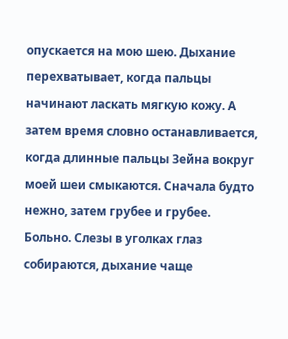опускается на мою шею. Дыхание перехватывает, когда пальцы начинают ласкать мягкую кожу. А затем время словно останавливается, когда длинные пальцы Зейна вокруг моей шеи смыкаются. Сначала будто нежно, затем грубее и грубее. Больно. Слезы в уголках глаз собираются, дыхание чаще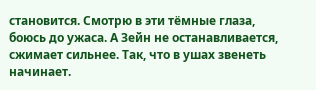становится. Смотрю в эти тёмные глаза, боюсь до ужаса. А Зейн не останавливается, сжимает сильнее. Так, что в ушах звенеть начинает.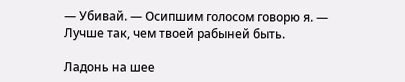— Убивай. — Осипшим голосом говорю я. — Лучше так, чем твоей рабыней быть.

Ладонь на шее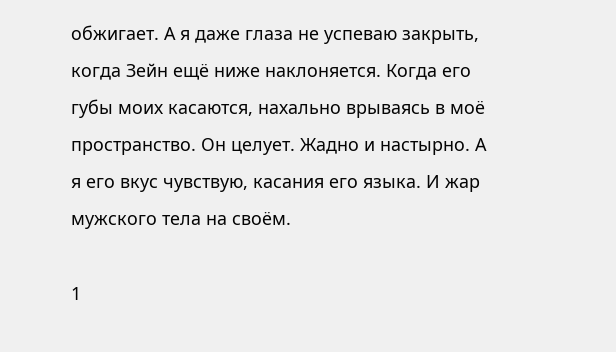обжигает. А я даже глаза не успеваю закрыть, когда Зейн ещё ниже наклоняется. Когда его губы моих касаются, нахально врываясь в моё пространство. Он целует. Жадно и настырно. А я его вкус чувствую, касания его языка. И жар мужского тела на своём.

1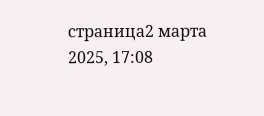страница2 марта 2025, 17:08